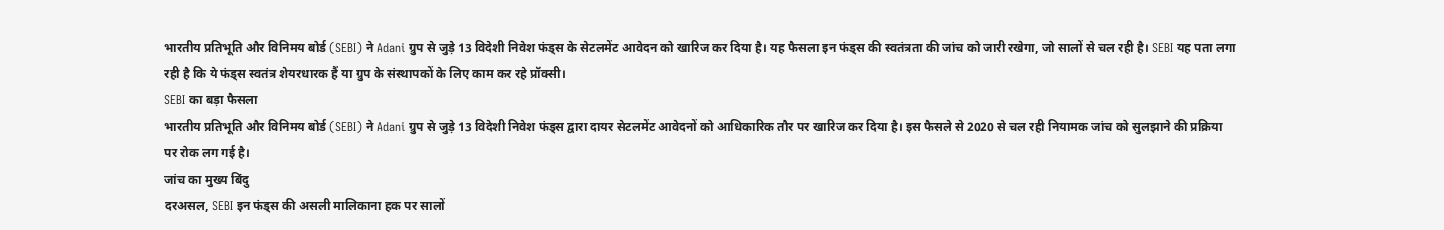भारतीय प्रतिभूति और विनिमय बोर्ड (SEBI) ने Adani ग्रुप से जुड़े 13 विदेशी निवेश फंड्स के सेटलमेंट आवेदन को खारिज कर दिया है। यह फैसला इन फंड्स की स्वतंत्रता की जांच को जारी रखेगा, जो सालों से चल रही है। SEBI यह पता लगा रही है कि ये फंड्स स्वतंत्र शेयरधारक हैं या ग्रुप के संस्थापकों के लिए काम कर रहे प्रॉक्सी।
SEBI का बड़ा फैसला
भारतीय प्रतिभूति और विनिमय बोर्ड (SEBI) ने Adani ग्रुप से जुड़े 13 विदेशी निवेश फंड्स द्वारा दायर सेटलमेंट आवेदनों को आधिकारिक तौर पर खारिज कर दिया है। इस फैसले से 2020 से चल रही नियामक जांच को सुलझाने की प्रक्रिया पर रोक लग गई है।
जांच का मुख्य बिंदु
दरअसल, SEBI इन फंड्स की असली मालिकाना हक पर सालों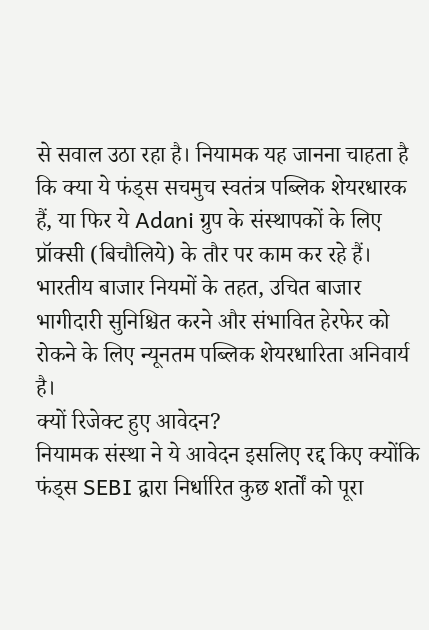से सवाल उठा रहा है। नियामक यह जानना चाहता है कि क्या ये फंड्स सचमुच स्वतंत्र पब्लिक शेयरधारक हैं, या फिर ये Adani ग्रुप के संस्थापकों के लिए प्रॉक्सी (बिचौलिये) के तौर पर काम कर रहे हैं। भारतीय बाजार नियमों के तहत, उचित बाजार भागीदारी सुनिश्चित करने और संभावित हेरफेर को रोकने के लिए न्यूनतम पब्लिक शेयरधारिता अनिवार्य है।
क्यों रिजेक्ट हुए आवेदन?
नियामक संस्था ने ये आवेदन इसलिए रद्द किए क्योंकि फंड्स SEBI द्वारा निर्धारित कुछ शर्तों को पूरा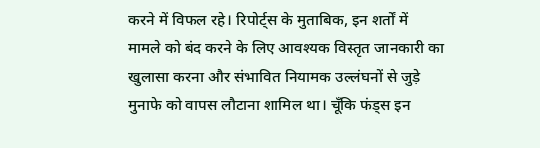करने में विफल रहे। रिपोर्ट्स के मुताबिक, इन शर्तों में मामले को बंद करने के लिए आवश्यक विस्तृत जानकारी का खुलासा करना और संभावित नियामक उल्लंघनों से जुड़े मुनाफे को वापस लौटाना शामिल था। चूँकि फंड्स इन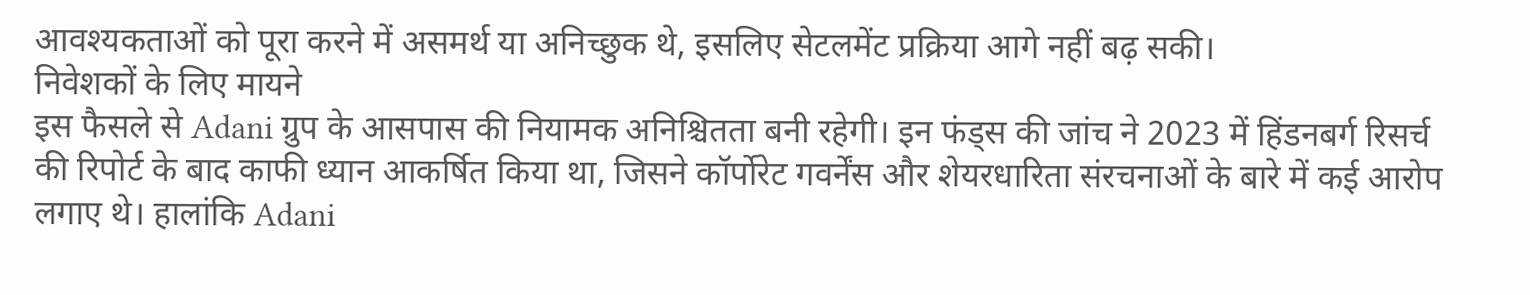आवश्यकताओं को पूरा करने में असमर्थ या अनिच्छुक थे, इसलिए सेटलमेंट प्रक्रिया आगे नहीं बढ़ सकी।
निवेशकों के लिए मायने
इस फैसले से Adani ग्रुप के आसपास की नियामक अनिश्चितता बनी रहेगी। इन फंड्स की जांच ने 2023 में हिंडनबर्ग रिसर्च की रिपोर्ट के बाद काफी ध्यान आकर्षित किया था, जिसने कॉर्पोरेट गवर्नेंस और शेयरधारिता संरचनाओं के बारे में कई आरोप लगाए थे। हालांकि Adani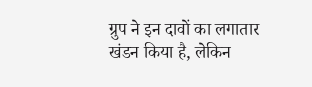ग्रुप ने इन दावों का लगातार खंडन किया है, लेकिन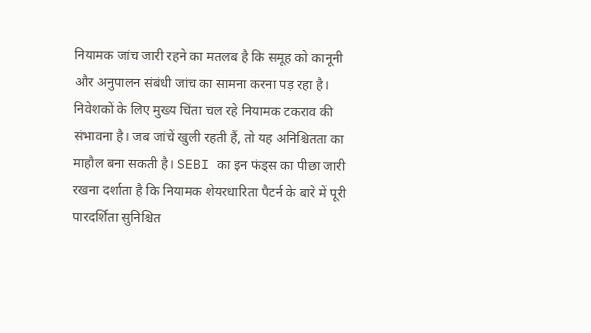नियामक जांच जारी रहने का मतलब है कि समूह को कानूनी और अनुपालन संबंधी जांच का सामना करना पड़ रहा है।
निवेशकों के लिए मुख्य चिंता चल रहे नियामक टकराव की संभावना है। जब जांचें खुली रहती हैं, तो यह अनिश्चितता का माहौल बना सकती है। SEBI का इन फंड्स का पीछा जारी रखना दर्शाता है कि नियामक शेयरधारिता पैटर्न के बारे में पूरी पारदर्शिता सुनिश्चित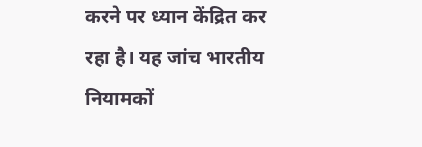करने पर ध्यान केंद्रित कर रहा है। यह जांच भारतीय नियामकों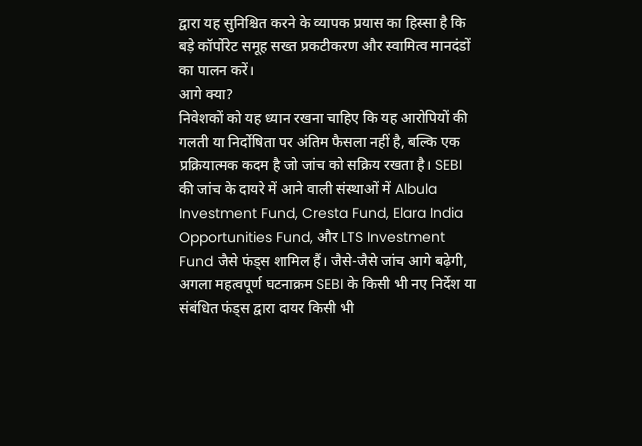द्वारा यह सुनिश्चित करने के व्यापक प्रयास का हिस्सा है कि बड़े कॉर्पोरेट समूह सख्त प्रकटीकरण और स्वामित्व मानदंडों का पालन करें।
आगे क्या?
निवेशकों को यह ध्यान रखना चाहिए कि यह आरोपियों की गलती या निर्दोषिता पर अंतिम फैसला नहीं है, बल्कि एक प्रक्रियात्मक कदम है जो जांच को सक्रिय रखता है। SEBI की जांच के दायरे में आने वाली संस्थाओं में Albula Investment Fund, Cresta Fund, Elara India Opportunities Fund, और LTS Investment Fund जैसे फंड्स शामिल हैं। जैसे-जैसे जांच आगे बढ़ेगी, अगला महत्वपूर्ण घटनाक्रम SEBI के किसी भी नए निर्देश या संबंधित फंड्स द्वारा दायर किसी भी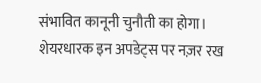संभावित कानूनी चुनौती का होगा। शेयरधारक इन अपडेट्स पर नज़र रख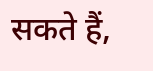सकते हैं,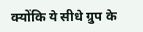क्योंकि ये सीधे ग्रुप के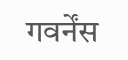गवर्नेंस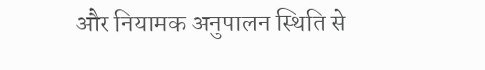और नियामक अनुपालन स्थिति से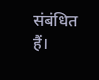संबंधित हैं।